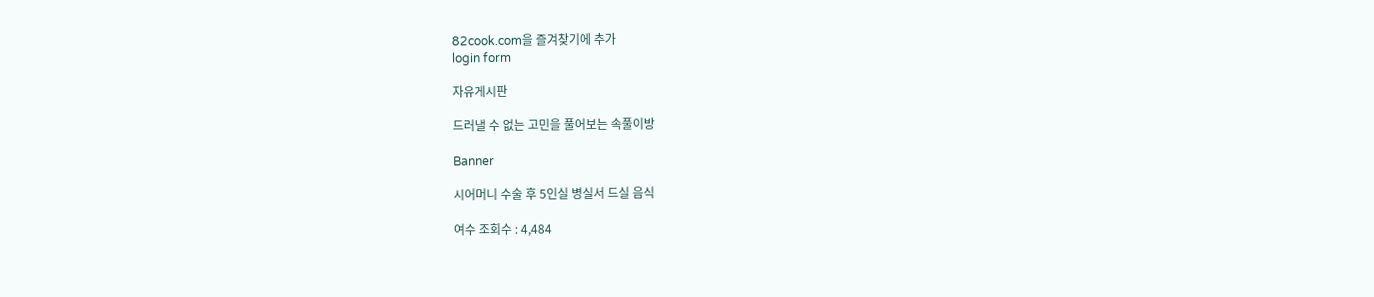82cook.com을 즐겨찾기에 추가
login form

자유게시판

드러낼 수 없는 고민을 풀어보는 속풀이방

Banner

시어머니 수술 후 5인실 병실서 드실 음식

여수 조회수 : 4,484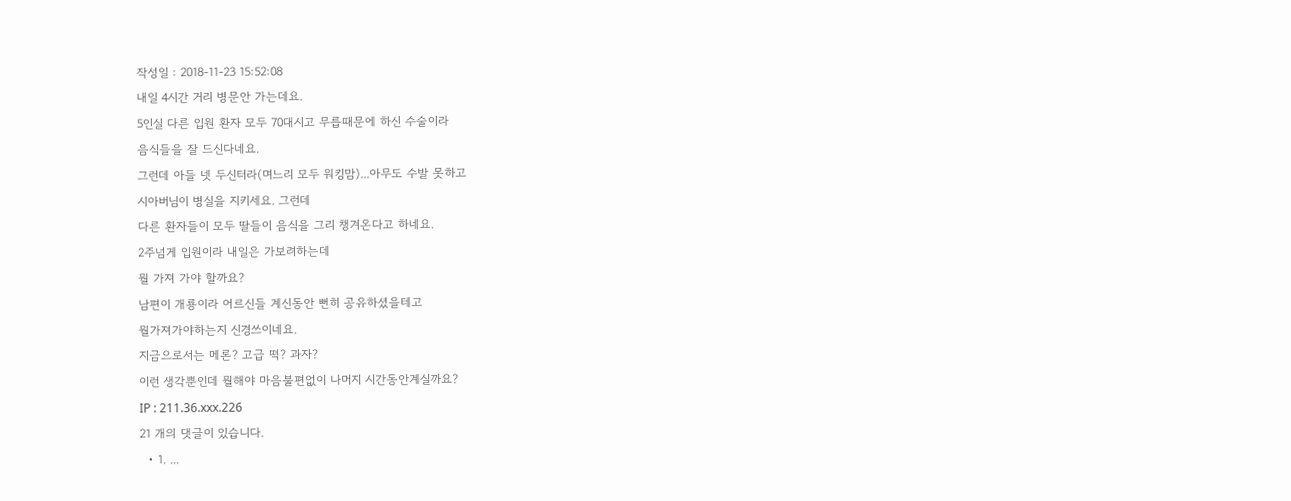작성일 : 2018-11-23 15:52:08
내일 4시간 거리 병문안 가는데요.
5인실 다른 입원 환자 모두 70대시고 무릅때문에 하신 수술이라
음식들을 잘 드신다네요.
그런데 아들 넷 두신터라(며느리 모두 워킹맘)...아무도 수발 못하고
시아버님이 병실을 지키세요. 그런데
다른 환자들이 모두 딸들이 음식을 그리 챙겨온다고 하네요.
2주넘게 입원이라 내일은 가보려하는데
뭘 가져 가야 할까요?
남편이 개룡이라 어르신들 계신동안 뻔히 공유하셨을테고
뭘가져가야하는지 신경쓰이네요.
지금으로서는 메론? 고급 떡? 과자?
이런 생각뿐인데 뭘해야 마음불편없이 나머지 시간동안계실까요?
IP : 211.36.xxx.226
21 개의 댓글이 있습니다.
  • 1. ...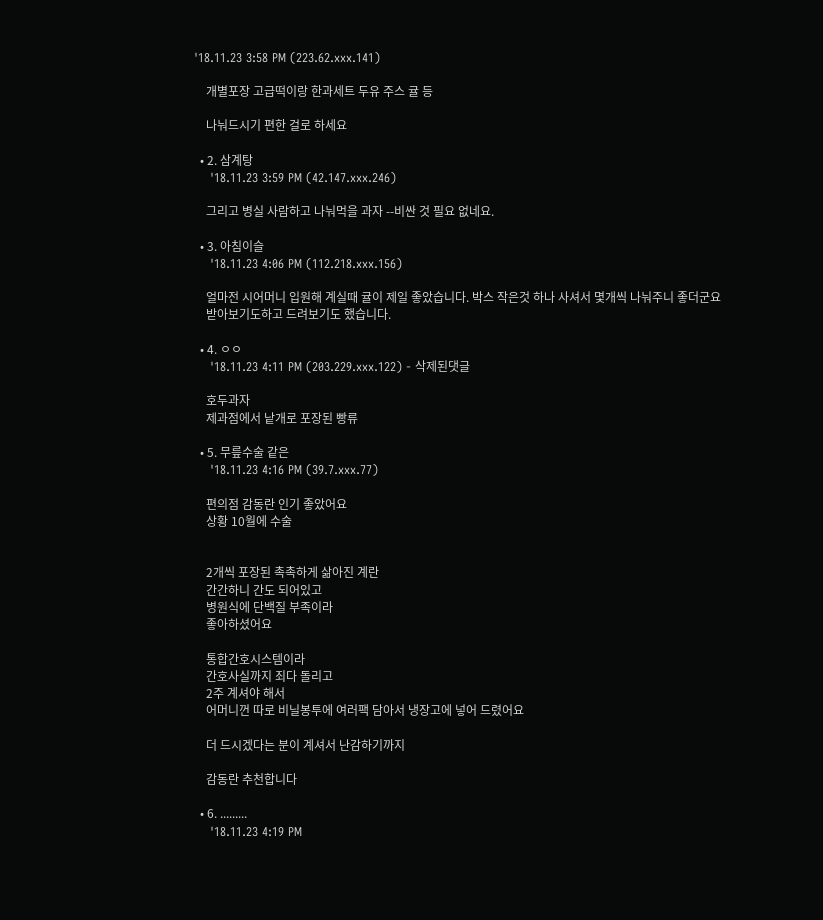'18.11.23 3:58 PM (223.62.xxx.141)

    개별포장 고급떡이랑 한과세트 두유 주스 귤 등

    나눠드시기 편한 걸로 하세요

  • 2. 삼계탕
    '18.11.23 3:59 PM (42.147.xxx.246)

    그리고 병실 사람하고 나눠먹을 과자 --비싼 것 필요 없네요.

  • 3. 아침이슬
    '18.11.23 4:06 PM (112.218.xxx.156)

    얼마전 시어머니 입원해 계실때 귤이 제일 좋았습니다. 박스 작은것 하나 사셔서 몇개씩 나눠주니 좋더군요
    받아보기도하고 드려보기도 했습니다.

  • 4. ㅇㅇ
    '18.11.23 4:11 PM (203.229.xxx.122) - 삭제된댓글

    호두과자
    제과점에서 낱개로 포장된 빵류

  • 5. 무릎수술 같은
    '18.11.23 4:16 PM (39.7.xxx.77)

    편의점 감동란 인기 좋았어요
    상황 10월에 수술


    2개씩 포장된 촉촉하게 삶아진 계란
    간간하니 간도 되어있고
    병원식에 단백질 부족이라
    좋아하셨어요

    통합간호시스템이라
    간호사실까지 죄다 돌리고
    2주 계셔야 해서
    어머니껀 따로 비닐봉투에 여러팩 담아서 냉장고에 넣어 드렸어요

    더 드시겠다는 분이 계셔서 난감하기까지

    감동란 추천합니다

  • 6. .........
    '18.11.23 4:19 PM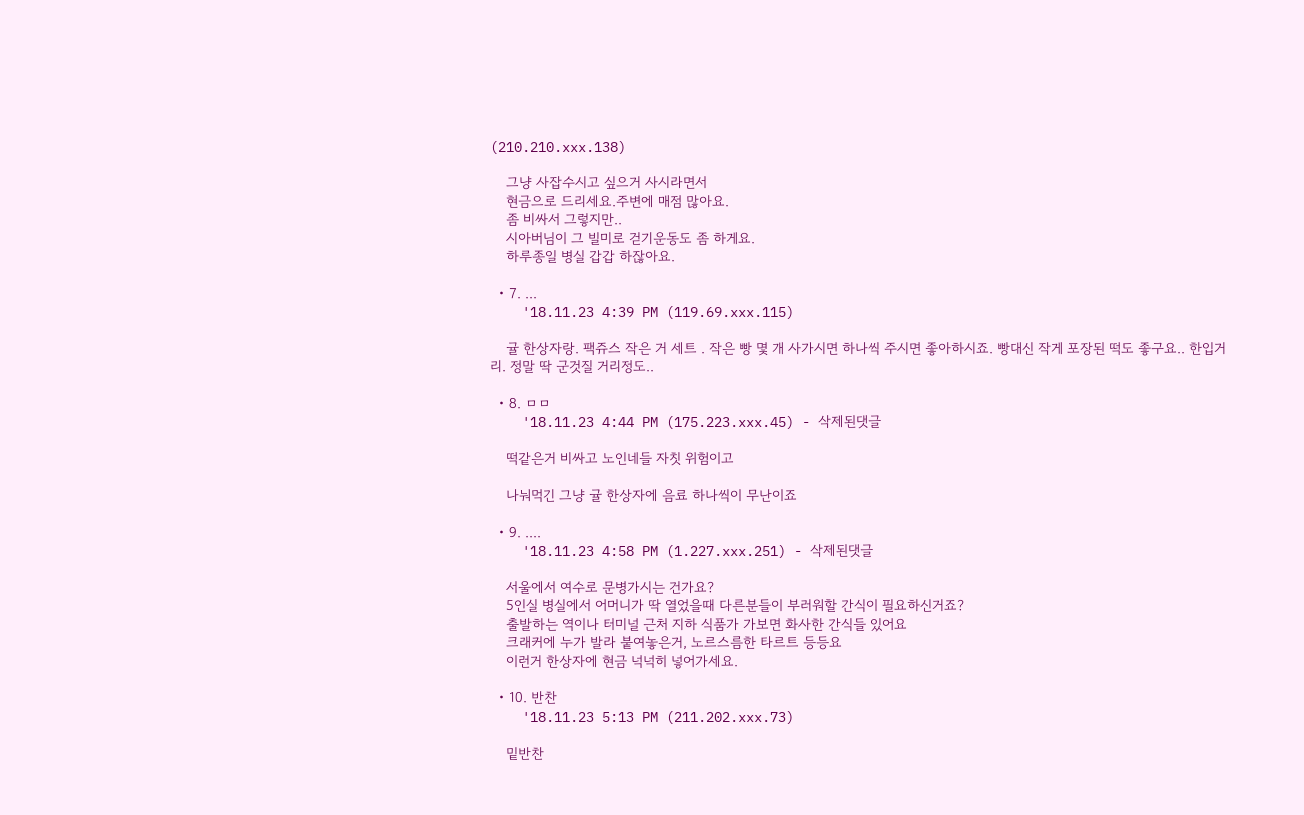(210.210.xxx.138)

    그냥 사잡수시고 싶으거 사시라면서
    현금으로 드리세요.주변에 매점 많아요.
    좀 비싸서 그렇지만..
    시아버님이 그 빌미로 걷기운동도 좀 하게요.
    하루종일 병실 갑갑 하잖아요.

  • 7. ...
    '18.11.23 4:39 PM (119.69.xxx.115)

    귤 한상자랑. 팩쥬스 작은 거 세트 . 작은 빵 몇 개 사가시면 하나씩 주시면 좋아하시죠. 빵대신 작게 포장된 떡도 좋구요.. 한입거리. 정말 딱 군것질 거리정도..

  • 8. ㅁㅁ
    '18.11.23 4:44 PM (175.223.xxx.45) - 삭제된댓글

    떡같은거 비싸고 노인네들 자칫 위험이고

    나눠먹긴 그냥 귤 한상자에 음료 하나씩이 무난이죠

  • 9. ....
    '18.11.23 4:58 PM (1.227.xxx.251) - 삭제된댓글

    서울에서 여수로 문병가시는 건가요?
    5인실 병실에서 어머니가 딱 열었을때 다른분들이 부러워할 간식이 필요하신거죠?
    출발하는 역이나 터미널 근처 지하 식품가 가보면 화사한 간식들 있어요
    크래커에 누가 발라 붙여놓은거, 노르스름한 타르트 등등요
    이런거 한상자에 현금 넉넉히 넣어가세요.

  • 10. 반찬
    '18.11.23 5:13 PM (211.202.xxx.73)

    밑반찬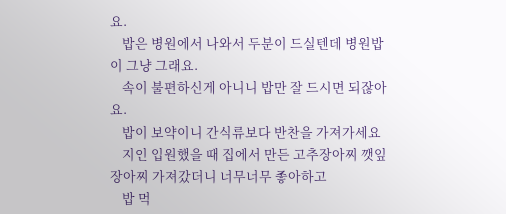요.
    밥은 병원에서 나와서 두분이 드실텐데 병원밥이 그냥 그래요.
    속이 불편하신게 아니니 밥만 잘 드시면 되잖아요.
    밥이 보약이니 간식류보다 반찬을 가져가세요
    지인 입원했을 때 집에서 만든 고추장아찌 깻잎장아찌 가져갔더니 너무너무 좋아하고
    밥 먹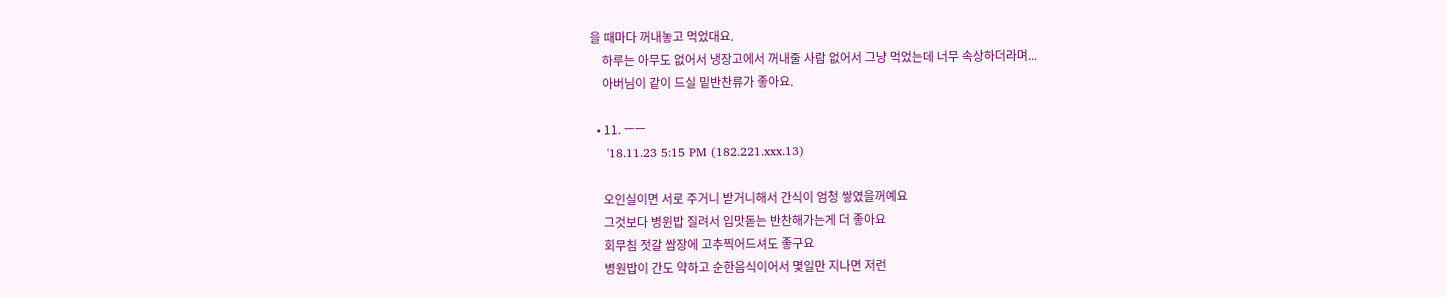을 때마다 꺼내놓고 먹었대요.
    하루는 아무도 없어서 냉장고에서 꺼내줄 사람 없어서 그냥 먹었는데 너무 속상하더라며...
    아버님이 같이 드실 밑반찬류가 좋아요.

  • 11. ㅡㅡ
    '18.11.23 5:15 PM (182.221.xxx.13)

    오인실이면 서로 주거니 받거니해서 간식이 엄청 쌓였을꺼예요
    그것보다 병윈밥 질려서 입맛돋는 반찬해가는게 더 좋아요
    회무침 젓갈 쌈장에 고추찍어드셔도 좋구요
    병원밥이 간도 약하고 순한음식이어서 몇일만 지나면 저런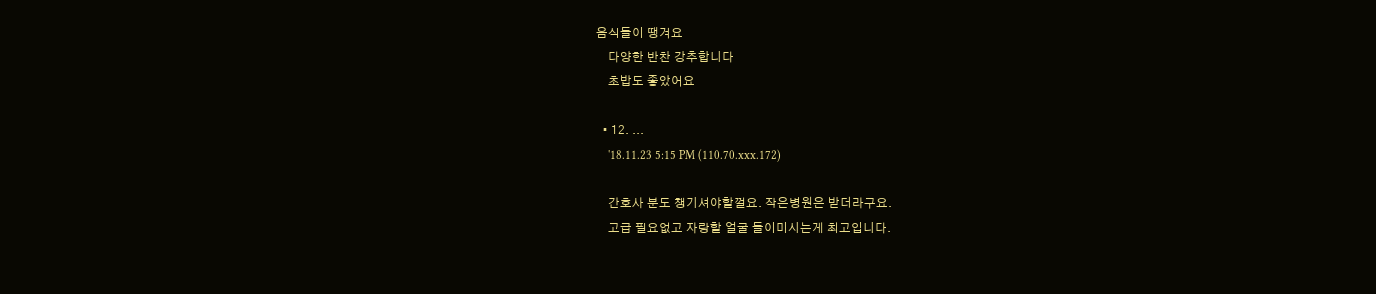음식들이 땡겨요
    다양한 반찬 강추합니다
    초밥도 좋았어요

  • 12. ...
    '18.11.23 5:15 PM (110.70.xxx.172)

    간호사 분도 챙기셔야할껄요. 작은병원은 받더라구요.
    고급 필요없고 자랑할 얼굴 들이미시는게 최고입니다.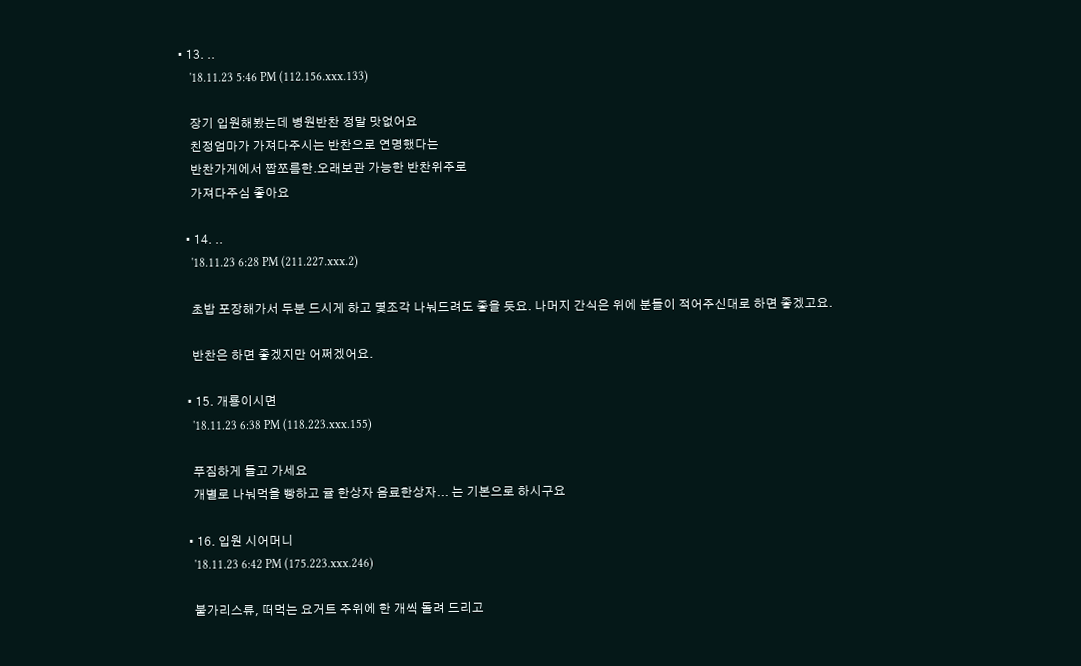• 13. ..
    '18.11.23 5:46 PM (112.156.xxx.133)

    장기 입원해봤는데 병원반찬 정말 맛없어요
    친정엄마가 가져다주시는 반찬으로 연명했다는
    반찬가게에서 짭쪼름한.오래보관 가능한 반찬위주로
    가져다주심 좋아요

  • 14. ..
    '18.11.23 6:28 PM (211.227.xxx.2)

    초밥 포장해가서 두분 드시게 하고 몇조각 나눠드려도 좋을 듯요. 나머지 간식은 위에 분들이 적어주신대로 하면 좋겠고요.

    반찬은 하면 좋겠지만 어쩌겠어요.

  • 15. 개룡이시면
    '18.11.23 6:38 PM (118.223.xxx.155)

    푸짐하게 들고 가세요
    개별로 나눠먹을 빵하고 귤 한상자 음료한상자... 는 기본으로 하시구요

  • 16. 입원 시어머니
    '18.11.23 6:42 PM (175.223.xxx.246)

    불가리스류, 떠먹는 요거트 주위에 한 개씩 돌려 드리고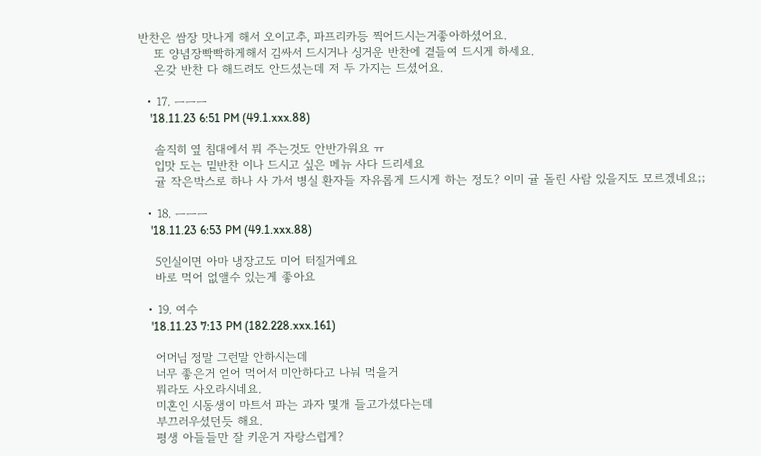반찬은 쌈장 맛나게 해서 오이고추, 파프리카등 찍어드시는거좋아하셨어요.
    또 양념장빡빡하게해서 김싸서 드시거나 싱거운 반찬에 곁들여 드시게 하세요.
    온갖 반찬 다 해드려도 안드셨는데 저 두 가지는 드셨어요.

  • 17. ㅡㅡㅡ
    '18.11.23 6:51 PM (49.1.xxx.88)

    솔직히 옆 침대에서 뭐 주는것도 안반가워요 ㅠ
    입맛 도는 밑반찬 이나 드시고 싶은 메뉴 사다 드리세요
    귤 작은박스로 하나 사 가서 병실 환자들 자유롭게 드시게 하는 정도? 이미 귤 돌린 사람 있을지도 모르겠네요;;

  • 18. ㅡㅡㅡ
    '18.11.23 6:53 PM (49.1.xxx.88)

    5인실이면 아마 냉장고도 미어 터질거예요
    바로 먹어 없앨수 있는게 좋아요

  • 19. 여수
    '18.11.23 7:13 PM (182.228.xxx.161)

    어머님 정말 그런말 안하시는데
    너무 좋은거 얻어 먹어서 미안하다고 나눠 먹을거
    뭐라도 사오라시네요.
    미혼인 시동생이 마트서 파는 과자 몇개 들고가셨다는데
    부끄러우셨던듯 해요.
    평생 아들들만 잘 키운거 자랑스럽게?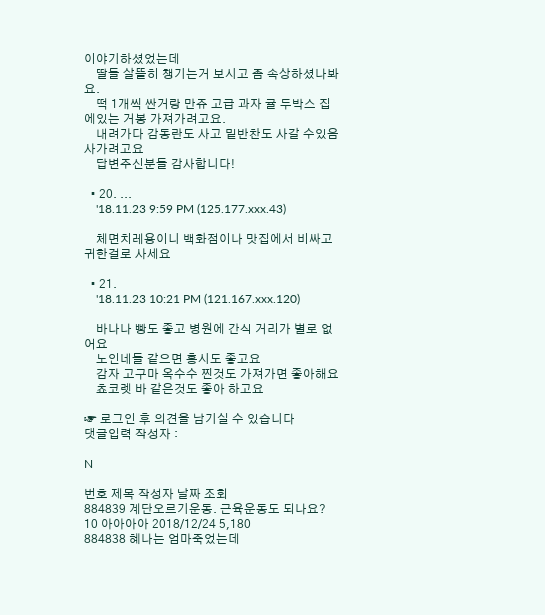이야기하셨었는데
    딸들 살뜰히 챙기는거 보시고 좀 속상하셨나봐요.
    떡 1개씩 싼거랑 만쥬 고급 과자 귤 두박스 집에있는 거봉 가져가려고요.
    내려가다 감동란도 사고 밑반찬도 사갈 수있음 사가려고요
    답변주신분들 감사합니다!

  • 20. ...
    '18.11.23 9:59 PM (125.177.xxx.43)

    체면치레용이니 백화점이나 맛집에서 비싸고 귀한걸로 사세요

  • 21.
    '18.11.23 10:21 PM (121.167.xxx.120)

    바나나 빵도 좋고 병원에 간식 거리가 별로 없어요
    노인네들 같으면 홍시도 좋고요
    감자 고구마 옥수수 찐것도 가져가면 좋아해요
    쵸코렛 바 같은것도 좋아 하고요

☞ 로그인 후 의견을 남기실 수 있습니다
댓글입력 작성자 :

N

번호 제목 작성자 날짜 조회
884839 계단오르기운동. 근육운동도 되나요? 10 아아아아 2018/12/24 5,180
884838 혜나는 엄마죽었는데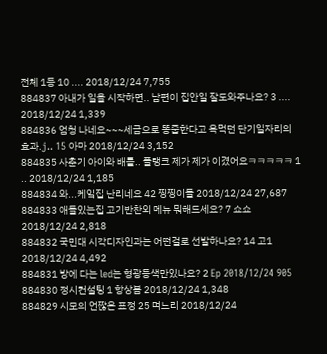전체 1등 10 .... 2018/12/24 7,755
884837 아내가 일을 시작하면.. 남편이 집안일 잘도와주나요? 3 .... 2018/12/24 1,339
884836 엄청 나네요~~~세금으로 똥줍한다고 욕먹던 단기일자리의 효과.j.. 15 아마 2018/12/24 3,152
884835 사춘기 아이와 배틀.. 플랭크 제가 제가 이겼어요ㅋㅋㅋㅋㅋ 1 .. 2018/12/24 1,185
884834 와...케잌집 난리네요 42 찡찡이들 2018/12/24 27,687
884833 애들있는집 고기반찬외 메뉴 뭐해드세요? 7 쇼쇼 2018/12/24 2,818
884832 국민대 시각디자인과는 어떤걸로 선발하나요? 14 고1 2018/12/24 4,492
884831 방에 다는 led는 형광등색만있나요? 2 Ep 2018/12/24 905
884830 정시컨설팅 1 항상봄 2018/12/24 1,348
884829 시모의 언짢은 표정 25 며느리 2018/12/24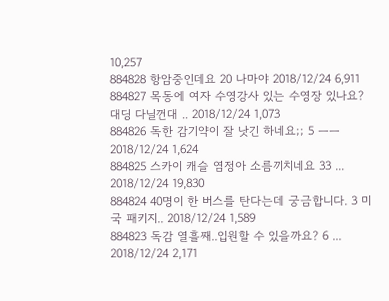10,257
884828 항암중인데요 20 나마야 2018/12/24 6,911
884827 목동에 여자 수영강사 있는 수영장 있나요? 대딩 다닐껀대 .. 2018/12/24 1,073
884826 독한 감기약이 잘 낫긴 하네요;; 5 ㅡㅡ 2018/12/24 1,624
884825 스카이 캐슬 염정아 소름끼치네요 33 ... 2018/12/24 19,830
884824 40명이 한 버스를 탄다는데 궁금합니다. 3 미국 패키지.. 2018/12/24 1,589
884823 독감 열흘째..입원할 수 있을까요? 6 ... 2018/12/24 2,171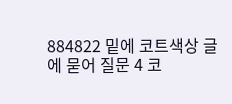884822 밑에 코트색상 글에 묻어 질문 4 코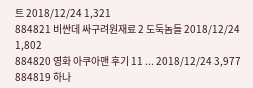트 2018/12/24 1,321
884821 비싼데 싸구려원재료 2 도둑놈들 2018/12/24 1,802
884820 영화 아쿠아맨 후기 11 ... 2018/12/24 3,977
884819 하나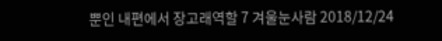뿐인 내편에서 장고래역할 7 겨울눈사람 2018/12/24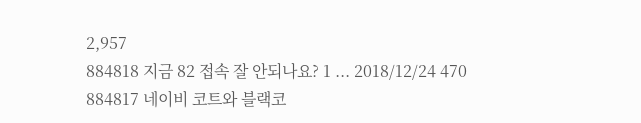2,957
884818 지금 82 접속 잘 안되나요? 1 ... 2018/12/24 470
884817 네이비 코트와 블랙코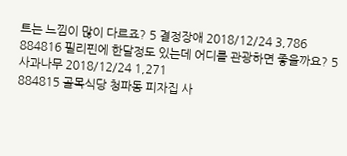트는 느낌이 많이 다르죠? 5 결정장애 2018/12/24 3,786
884816 필리핀에 한달정도 있는데 어디를 관광하면 좋을까요? 5 사과나무 2018/12/24 1,271
884815 골목식당 청파동 피자집 사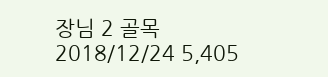장님 2 골목 2018/12/24 5,405